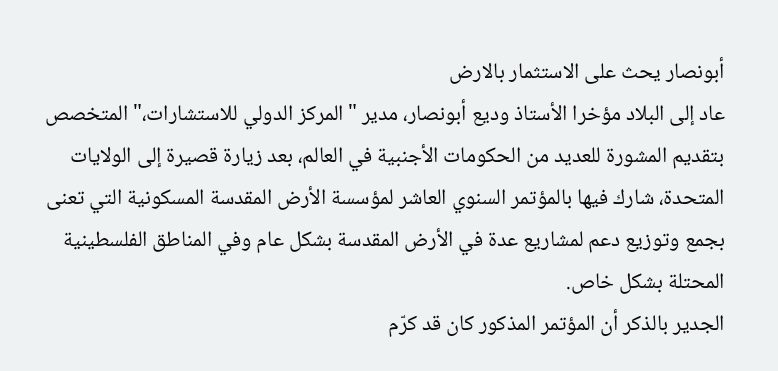أبونصار يحث على الاستثمار بالارض
عاد إلى البلاد مؤخرا الأستاذ وديع أبونصار، مدير "المركز الدولي للاستشارات،" المتخصص بتقديم المشورة للعديد من الحكومات الأجنبية في العالم، بعد زيارة قصيرة إلى الولايات المتحدة، شارك فيها بالمؤتمر السنوي العاشر لمؤسسة الأرض المقدسة المسكونية التي تعنى بجمع وتوزيع دعم لمشاريع عدة في الأرض المقدسة بشكل عام وفي المناطق الفلسطينية المحتلة بشكل خاص.
الجدير بالذكر أن المؤتمر المذكور كان قد كرّم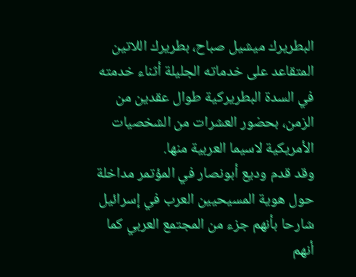البطريرك ميشيل صباح، بطريرك اللاتين المتقاعد على خدماته الجليلة أثناء خدمته في السدة البطريركية طوال عقدين من الزمن، بحضور العشرات من الشخصيات الأمريكية لاسيما العربية منها.
وقد قدم وديع أبونصار في المؤتمر مداخلة حول هوية المسيحيين العرب في إسرائيل شارحا بأنهم جزء من المجتمع العربي كما أنهم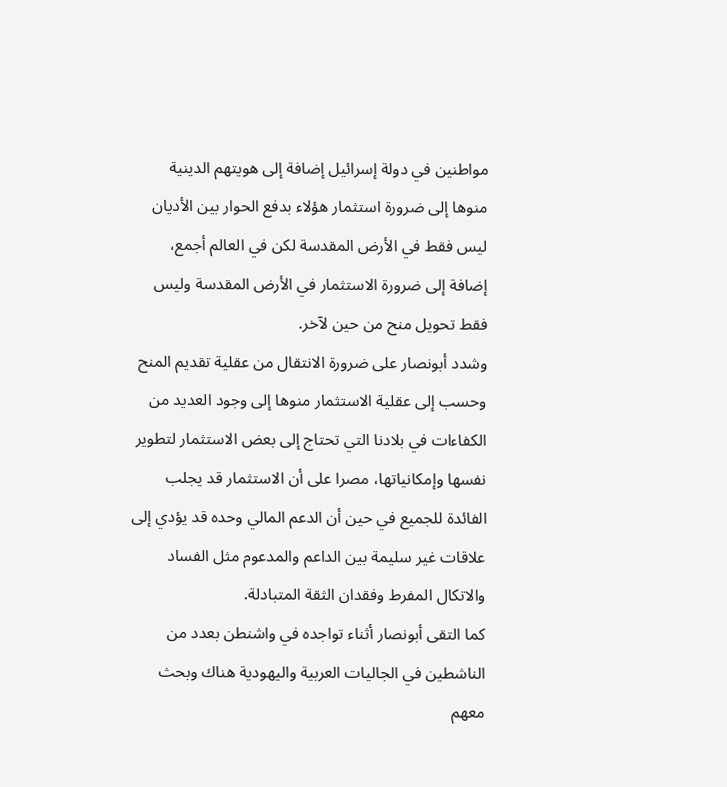مواطنين في دولة إسرائيل إضافة إلى هويتهم الدينية منوها إلى ضرورة استثمار هؤلاء بدفع الحوار بين الأديان ليس فقط في الأرض المقدسة لكن في العالم أجمع، إضافة إلى ضرورة الاستثمار في الأرض المقدسة وليس فقط تحويل منح من حين لآخر.
وشدد أبونصار على ضرورة الانتقال من عقلية تقديم المنح وحسب إلى عقلية الاستثمار منوها إلى وجود العديد من الكفاءات في بلادنا التي تحتاج إلى بعض الاستثمار لتطوير نفسها وإمكانياتها، مصرا على أن الاستثمار قد يجلب الفائدة للجميع في حين أن الدعم المالي وحده قد يؤدي إلى علاقات غير سليمة بين الداعم والمدعوم مثل الفساد والاتكال المفرط وفقدان الثقة المتبادلة.
كما التقى أبونصار أثناء تواجده في واشنطن بعدد من الناشطين في الجاليات العربية واليهودية هناك وبحث معهم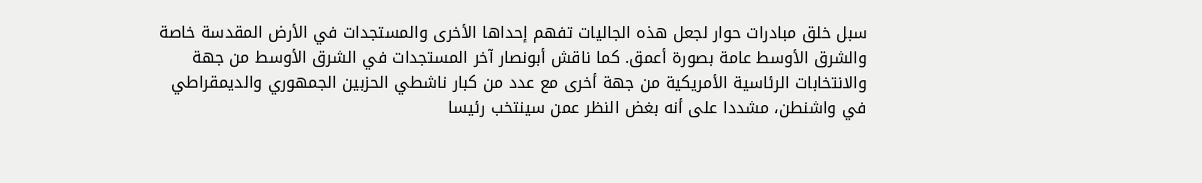سبل خلق مبادرات حوار لجعل هذه الجاليات تفهم إحداها الأخرى والمستجدات في الأرض المقدسة خاصة والشرق الأوسط عامة بصورة أعمق. كما ناقش أبونصار آخر المستجدات في الشرق الأوسط من جهة والانتخابات الرئاسية الأمريكية من جهة أخرى مع عدد من كبار ناشطي الحزبين الجمهوري والديمقراطي في واشنطن، مشددا على أنه بغض النظر عمن سينتخب رئيسا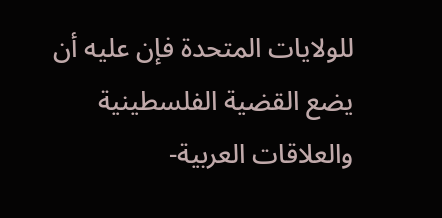للولايات المتحدة فإن عليه أن يضع القضية الفلسطينية والعلاقات العربية-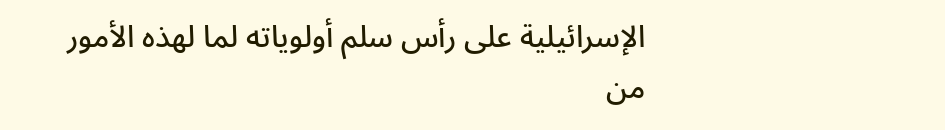الإسرائيلية على رأس سلم أولوياته لما لهذه الأمور من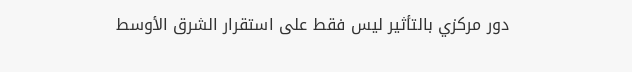دور مركزي بالتأثير ليس فقط على استقرار الشرق الأوسط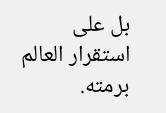بل على استقرار العالم برمته.